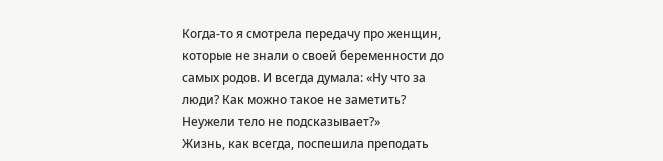Когда-то я смотрела передачу про женщин, которые не знали о своей беременности до самых родов. И всегда думала: «Ну что за люди? Как можно такое не заметить? Неужели тело не подсказывает?»
Жизнь, как всегда, поспешила преподать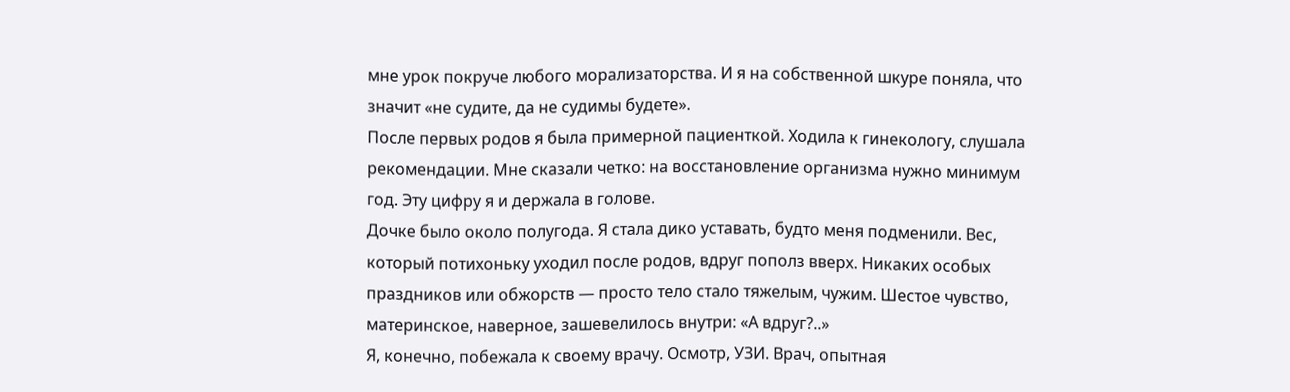мне урок покруче любого морализаторства. И я на собственной шкуре поняла, что значит «не судите, да не судимы будете».
После первых родов я была примерной пациенткой. Ходила к гинекологу, слушала рекомендации. Мне сказали четко: на восстановление организма нужно минимум год. Эту цифру я и держала в голове.
Дочке было около полугода. Я стала дико уставать, будто меня подменили. Вес, который потихоньку уходил после родов, вдруг пополз вверх. Никаких особых праздников или обжорств — просто тело стало тяжелым, чужим. Шестое чувство, материнское, наверное, зашевелилось внутри: «А вдруг?..»
Я, конечно, побежала к своему врачу. Осмотр, УЗИ. Врач, опытная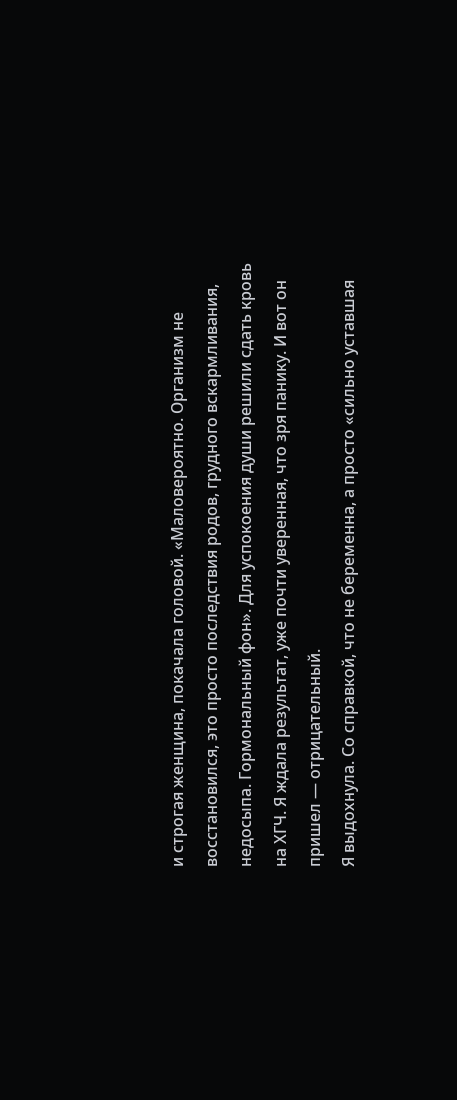и строгая женщина, покачала головой. «Маловероятно. Организм не восстановился, это просто последствия родов, грудного вскармливания, недосыпа. Гормональный фон». Для успокоения души решили сдать кровь на ХГЧ. Я ждала результат, уже почти уверенная, что зря панику. И вот он пришел — отрицательный.
Я выдохнула. Со справкой, что не беременна, а просто «сильно уставшая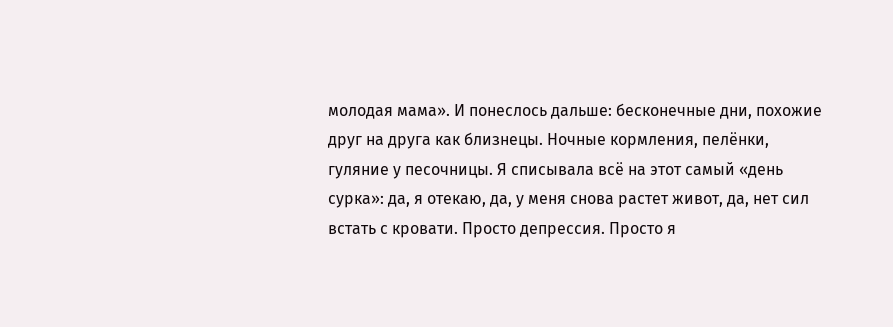молодая мама». И понеслось дальше: бесконечные дни, похожие друг на друга как близнецы. Ночные кормления, пелёнки, гуляние у песочницы. Я списывала всё на этот самый «день сурка»: да, я отекаю, да, у меня снова растет живот, да, нет сил встать с кровати. Просто депрессия. Просто я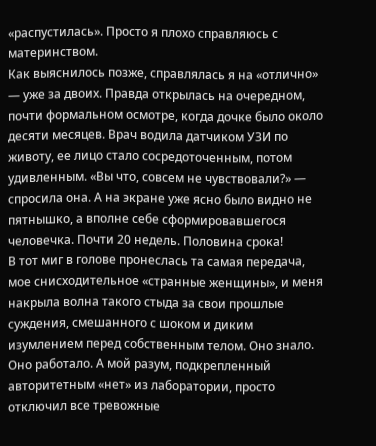«распустилась». Просто я плохо справляюсь с материнством.
Как выяснилось позже, справлялась я на «отлично» — уже за двоих. Правда открылась на очередном, почти формальном осмотре, когда дочке было около десяти месяцев. Врач водила датчиком УЗИ по животу, ее лицо стало сосредоточенным, потом удивленным. «Вы что, совсем не чувствовали?» — спросила она. А на экране уже ясно было видно не пятнышко, а вполне себе сформировавшегося человечка. Почти 20 недель. Половина срока!
В тот миг в голове пронеслась та самая передача, мое снисходительное «странные женщины», и меня накрыла волна такого стыда за свои прошлые суждения, смешанного с шоком и диким изумлением перед собственным телом. Оно знало. Оно работало. А мой разум, подкрепленный авторитетным «нет» из лаборатории, просто отключил все тревожные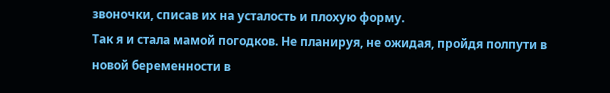звоночки, списав их на усталость и плохую форму.
Так я и стала мамой погодков. Не планируя, не ожидая, пройдя полпути в новой беременности в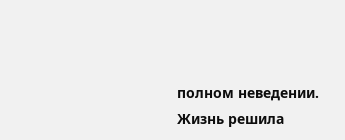полном неведении. Жизнь решила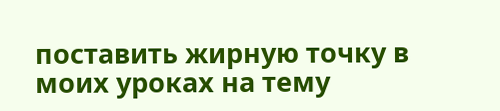поставить жирную точку в моих уроках на тему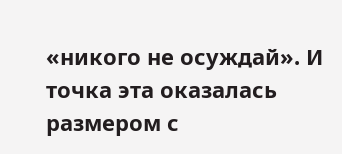«никого не осуждай». И точка эта оказалась размером с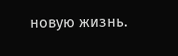новую жизнь.